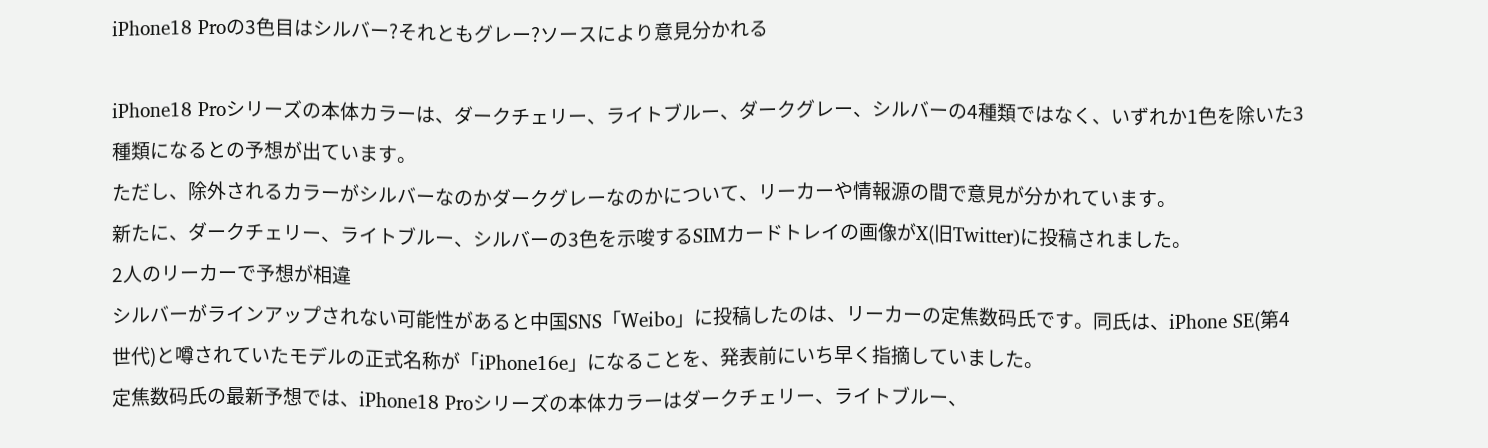iPhone18 Proの3色目はシルバー?それともグレー?ソースにより意見分かれる

iPhone18 Proシリーズの本体カラーは、ダークチェリー、ライトブルー、ダークグレー、シルバーの4種類ではなく、いずれか1色を除いた3種類になるとの予想が出ています。
ただし、除外されるカラーがシルバーなのかダークグレーなのかについて、リーカーや情報源の間で意見が分かれています。
新たに、ダークチェリー、ライトブルー、シルバーの3色を示唆するSIMカードトレイの画像がX(旧Twitter)に投稿されました。
2人のリーカーで予想が相違
シルバーがラインアップされない可能性があると中国SNS「Weibo」に投稿したのは、リーカーの定焦数码氏です。同氏は、iPhone SE(第4世代)と噂されていたモデルの正式名称が「iPhone16e」になることを、発表前にいち早く指摘していました。
定焦数码氏の最新予想では、iPhone18 Proシリーズの本体カラーはダークチェリー、ライトブルー、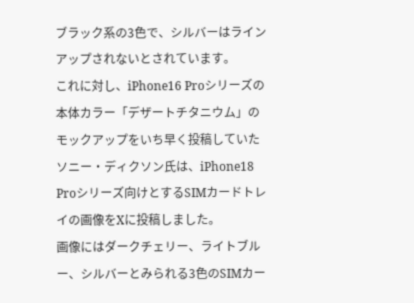ブラック系の3色で、シルバーはラインアップされないとされています。
これに対し、iPhone16 Proシリーズの本体カラー「デザートチタニウム」のモックアップをいち早く投稿していたソニー・ディクソン氏は、iPhone18 Proシリーズ向けとするSIMカードトレイの画像をXに投稿しました。
画像にはダークチェリー、ライトブルー、シルバーとみられる3色のSIMカー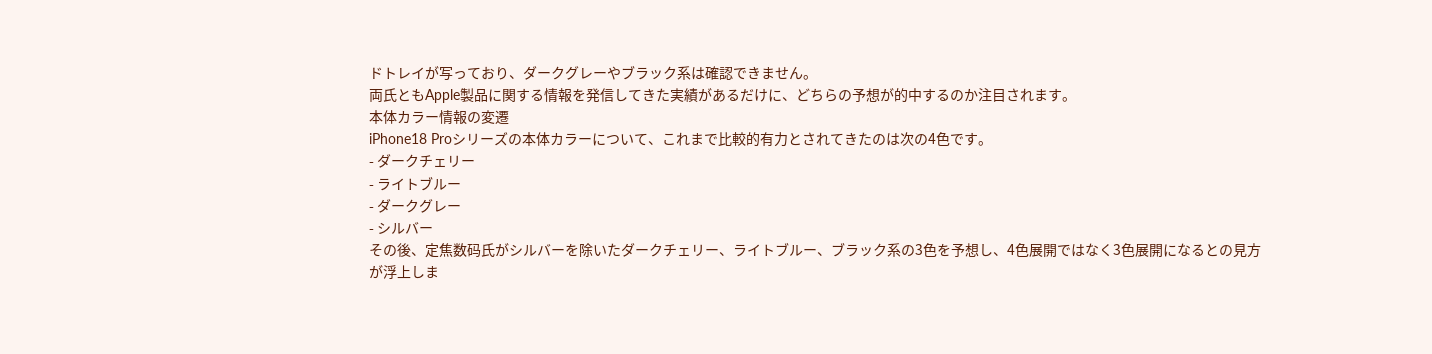ドトレイが写っており、ダークグレーやブラック系は確認できません。
両氏ともApple製品に関する情報を発信してきた実績があるだけに、どちらの予想が的中するのか注目されます。
本体カラー情報の変遷
iPhone18 Proシリーズの本体カラーについて、これまで比較的有力とされてきたのは次の4色です。
- ダークチェリー
- ライトブルー
- ダークグレー
- シルバー
その後、定焦数码氏がシルバーを除いたダークチェリー、ライトブルー、ブラック系の3色を予想し、4色展開ではなく3色展開になるとの見方が浮上しま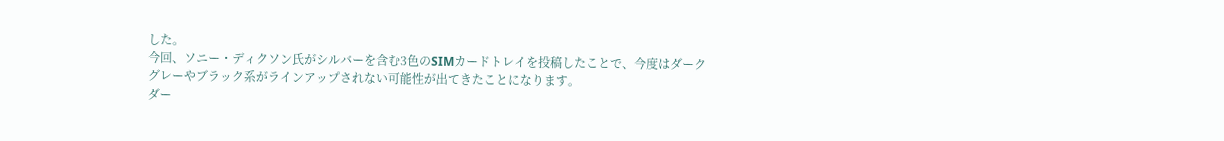した。
今回、ソニー・ディクソン氏がシルバーを含む3色のSIMカードトレイを投稿したことで、今度はダークグレーやブラック系がラインアップされない可能性が出てきたことになります。
ダー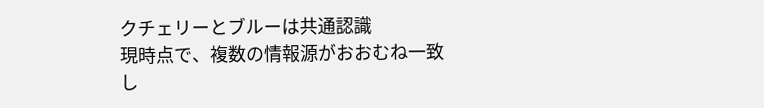クチェリーとブルーは共通認識
現時点で、複数の情報源がおおむね一致し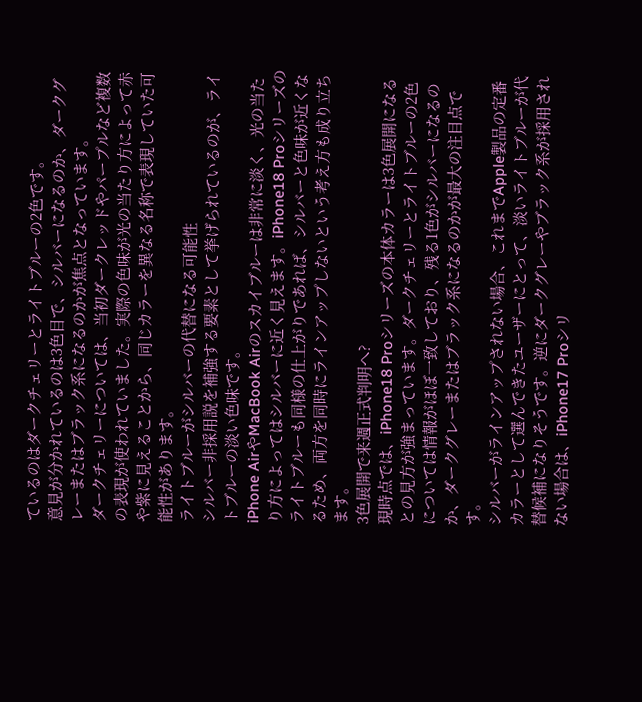ているのはダークチェリーとライトブルーの2色です。
意見が分かれているのは3色目で、シルバーになるのか、ダークグレーまたはブラック系になるのかが焦点となっています。
ダークチェリーについては、当初ダークレッドやパープルなど複数の表現が使われていました。実際の色味が光の当たり方によって赤や紫に見えることから、同じカラーを異なる名称で表現していた可能性があります。
ライトブルーがシルバーの代替になる可能性
シルバー非採用説を補強する要素として挙げられているのが、ライトブルーの淡い色味です。
iPhone AirやMacBook Airのスカイブルーは非常に淡く、光の当たり方によってはシルバーに近く見えます。iPhone18 Proシリーズのライトブルーも同様の仕上がりであれば、シルバーと色味が近くなるため、両方を同時にラインアップしないという考え方も成り立ちます。
3色展開で来週正式判明へ?
現時点では、iPhone18 Proシリーズの本体カラーは3色展開になるとの見方が強まっています。ダークチェリーとライトブルーの2色については情報がほぼ一致しており、残る1色がシルバーになるのか、ダークグレーまたはブラック系になるのかが最大の注目点です。
シルバーがラインアップされない場合、これまでApple製品の定番カラーとして選んできたユーザーにとって、淡いライトブルーが代替候補になりそうです。逆にダークグレーやブラック系が採用されない場合は、iPhone17 Proシリ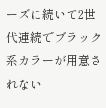ーズに続いて2世代連続でブラック系カラーが用意されない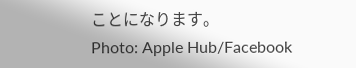ことになります。
Photo: Apple Hub/Facebook